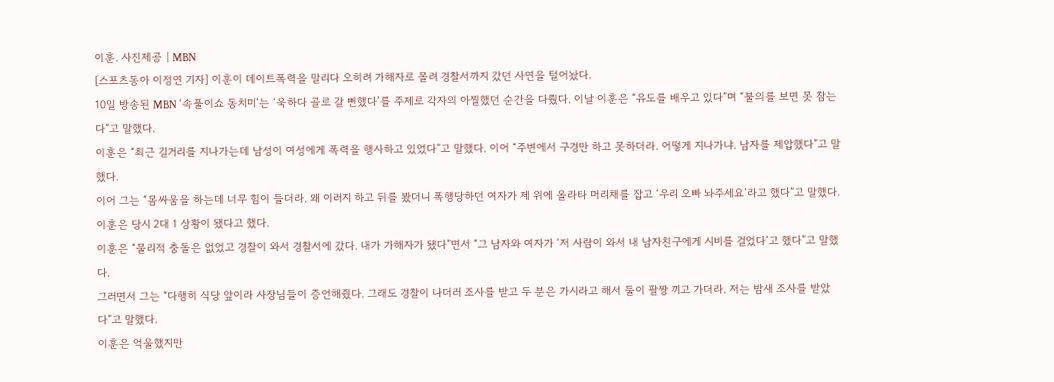이훈. 사진제공 | MBN
[스포츠동아 이정연 기자] 이훈이 데이트폭력을 말리다 오히려 가해자로 몰려 경찰서까지 갔던 사연을 털어놨다.
10일 방송된 MBN ‘속풀이쇼 동치미’는 ‘욱하다 골로 갈 뻔했다’를 주제로 각자의 아찔했던 순간을 다뤘다. 이날 이훈은 “유도를 배우고 있다”며 “불의를 보면 못 참는다”고 말했다.
이훈은 “최근 길거리를 지나가는데 남성이 여성에게 폭력을 행사하고 있었다”고 말했다. 이어 “주변에서 구경만 하고 못하더라. 어떻게 지나가냐. 남자를 제압했다”고 말했다.
이어 그는 “몸싸움을 하는데 너무 힘이 들더라. 왜 이러지 하고 뒤를 봤더니 폭행당하던 여자가 제 위에 올라타 머리채를 잡고 ‘우리 오빠 놔주세요’라고 했다”고 말했다. 이훈은 당시 2대 1 상황이 됐다고 했다.
이훈은 “물리적 충돌은 없었고 경찰이 와서 경찰서에 갔다. 내가 가해자가 됐다”면서 “그 남자와 여자가 ‘저 사람이 와서 내 남자친구에게 시비를 걸었다’고 했다”고 말했다.
그러면서 그는 “다행히 식당 앞이라 사장님들이 증언해줬다. 그래도 경찰이 나더러 조사를 받고 두 분은 가시라고 해서 둘이 팔짱 끼고 가더라. 저는 밤새 조사를 받았다”고 말했다.
이훈은 억울했지만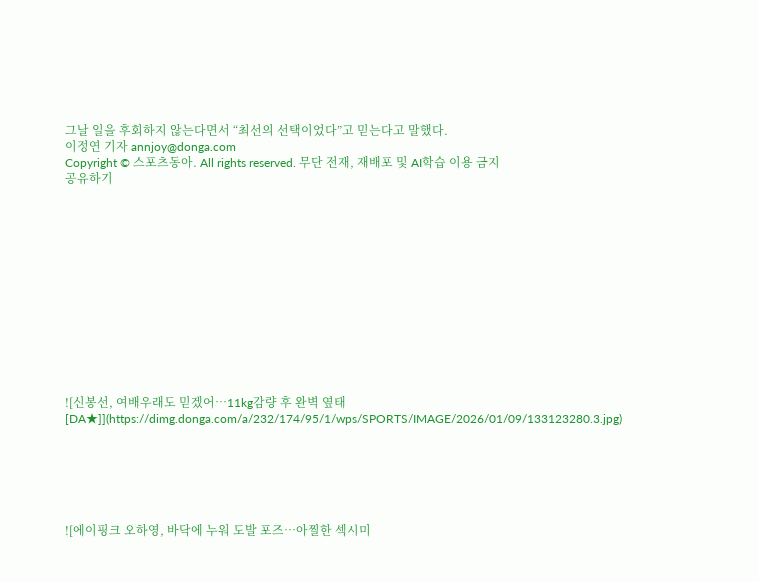그날 일을 후회하지 않는다면서 “최선의 선택이었다”고 믿는다고 말했다.
이정연 기자 annjoy@donga.com
Copyright © 스포츠동아. All rights reserved. 무단 전재, 재배포 및 AI학습 이용 금지
공유하기













![신봉선, 여배우래도 믿겠어…11kg감량 후 완벽 옆태 [DA★]](https://dimg.donga.com/a/232/174/95/1/wps/SPORTS/IMAGE/2026/01/09/133123280.3.jpg)






![에이핑크 오하영, 바닥에 누워 도발 포즈…아찔한 섹시미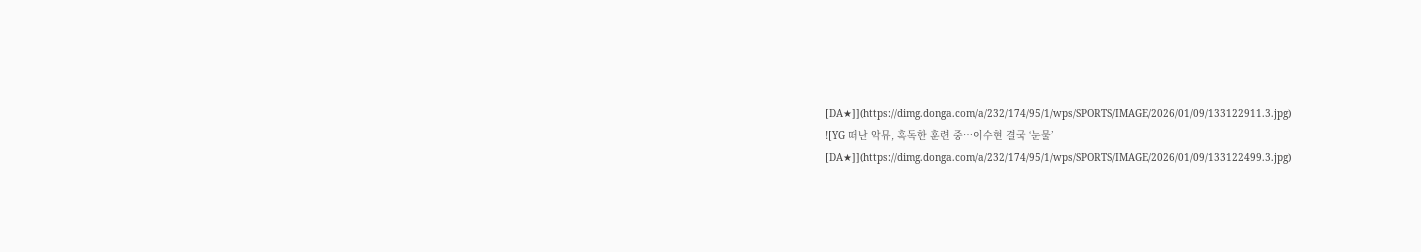[DA★]](https://dimg.donga.com/a/232/174/95/1/wps/SPORTS/IMAGE/2026/01/09/133122911.3.jpg)
![YG 떠난 악뮤, 혹독한 훈련 중…이수현 결국 ‘눈물’ [DA★]](https://dimg.donga.com/a/232/174/95/1/wps/SPORTS/IMAGE/2026/01/09/133122499.3.jpg)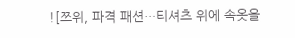![쯔위, 파격 패션…티셔츠 위에 속옷을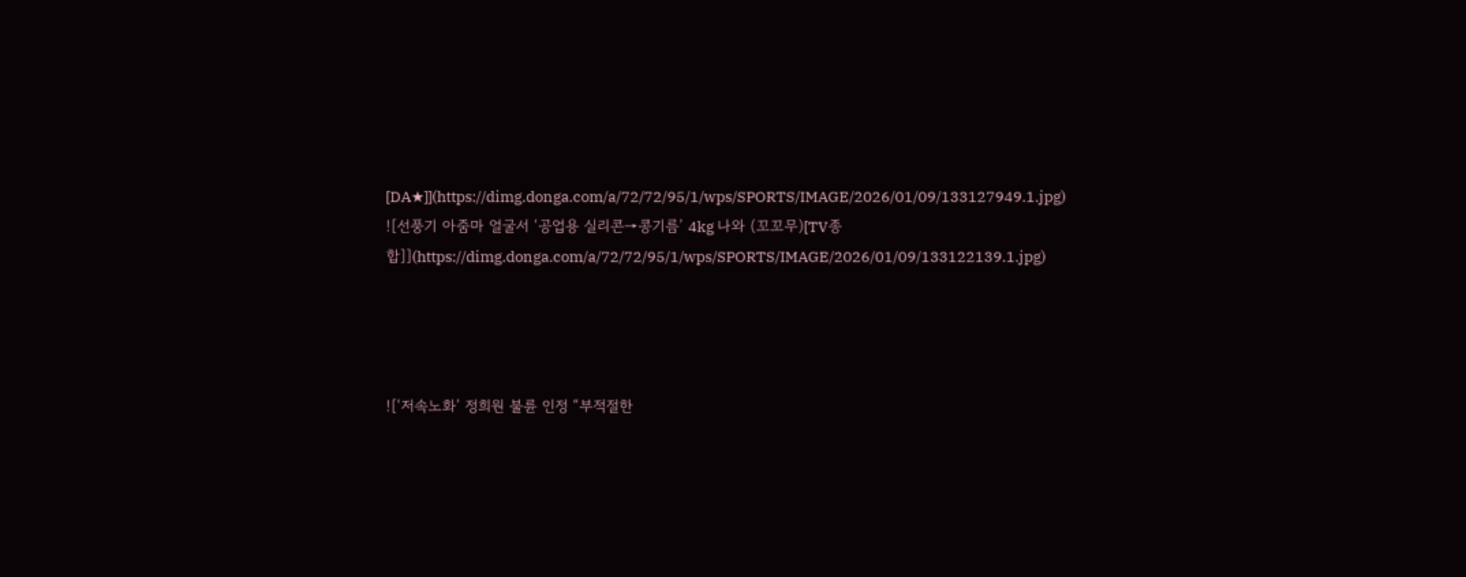[DA★]](https://dimg.donga.com/a/72/72/95/1/wps/SPORTS/IMAGE/2026/01/09/133127949.1.jpg)
![선풍기 아줌마 얼굴서 ‘공업용 실리콘→콩기름’ 4kg 나와 (꼬꼬무)[TV종합]](https://dimg.donga.com/a/72/72/95/1/wps/SPORTS/IMAGE/2026/01/09/133122139.1.jpg)




![‘저속노화’ 정희원 불륜 인정 “부적절한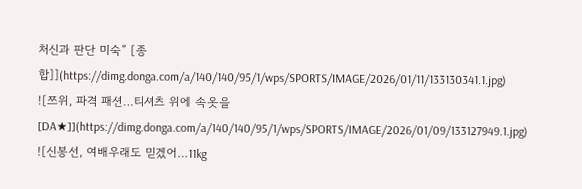처신과 판단 미숙” [종합]](https://dimg.donga.com/a/140/140/95/1/wps/SPORTS/IMAGE/2026/01/11/133130341.1.jpg)
![쯔위, 파격 패션…티셔츠 위에 속옷을 [DA★]](https://dimg.donga.com/a/140/140/95/1/wps/SPORTS/IMAGE/2026/01/09/133127949.1.jpg)
![신봉선, 여배우래도 믿겠어…11kg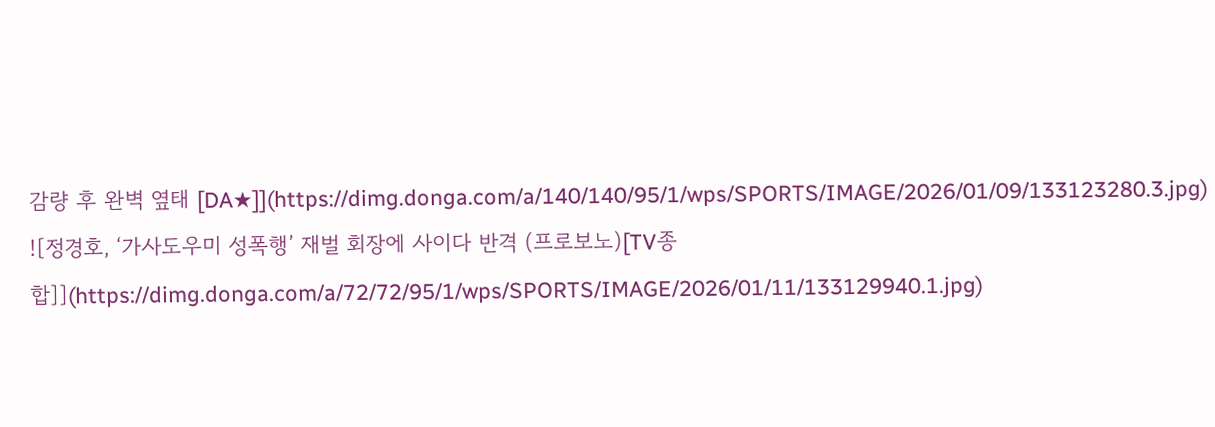감량 후 완벽 옆태 [DA★]](https://dimg.donga.com/a/140/140/95/1/wps/SPORTS/IMAGE/2026/01/09/133123280.3.jpg)
![정경호, ‘가사도우미 성폭행’ 재벌 회장에 사이다 반격 (프로보노)[TV종합]](https://dimg.donga.com/a/72/72/95/1/wps/SPORTS/IMAGE/2026/01/11/133129940.1.jpg)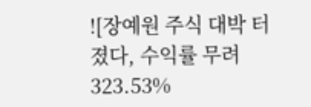![장예원 주식 대박 터졌다, 수익률 무려 323.53%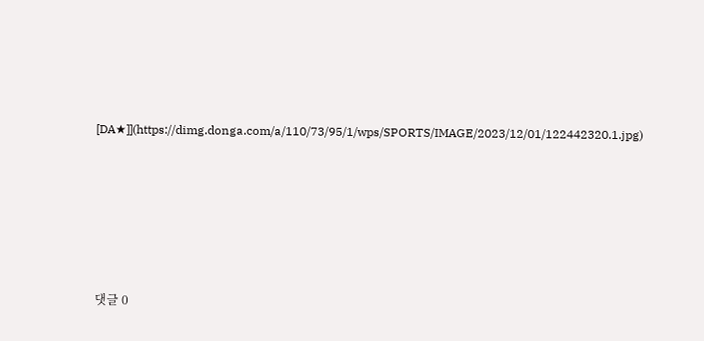[DA★]](https://dimg.donga.com/a/110/73/95/1/wps/SPORTS/IMAGE/2023/12/01/122442320.1.jpg)









댓글 0